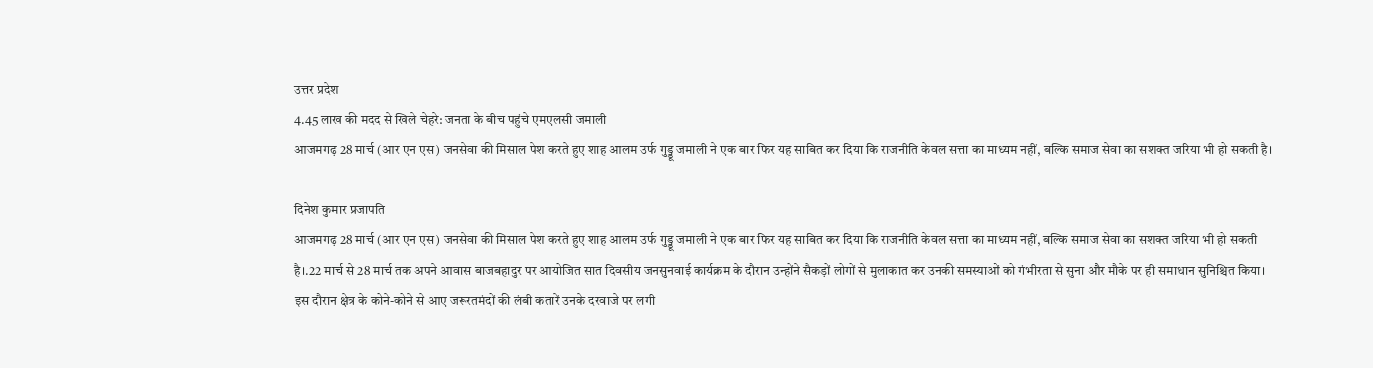उत्तर प्रदेश
4.45 लाख की मदद से खिले चेहरे: जनता के बीच पहुंचे एमएलसी जमाली
आजमगढ़ 28 मार्च (आर एन एस) जनसेवा की मिसाल पेश करते हुए शाह आलम उर्फ गुड्डू जमाली ने एक बार फिर यह साबित कर दिया कि राजनीति केवल सत्ता का माध्यम नहीं, बल्कि समाज सेवा का सशक्त जरिया भी हो सकती है।

दिनेश कुमार प्रजापति
आजमगढ़ 28 मार्च (आर एन एस) जनसेवा की मिसाल पेश करते हुए शाह आलम उर्फ गुड्डू जमाली ने एक बार फिर यह साबित कर दिया कि राजनीति केवल सत्ता का माध्यम नहीं, बल्कि समाज सेवा का सशक्त जरिया भी हो सकती है।.22 मार्च से 28 मार्च तक अपने आवास बाजबहादुर पर आयोजित सात दिवसीय जनसुनवाई कार्यक्रम के दौरान उन्होंने सैकड़ों लोगों से मुलाकात कर उनकी समस्याओं को गंभीरता से सुना और मौके पर ही समाधान सुनिश्चित किया। इस दौरान क्षेत्र के कोने-कोने से आए जरूरतमंदों की लंबी कतारें उनके दरवाजे पर लगी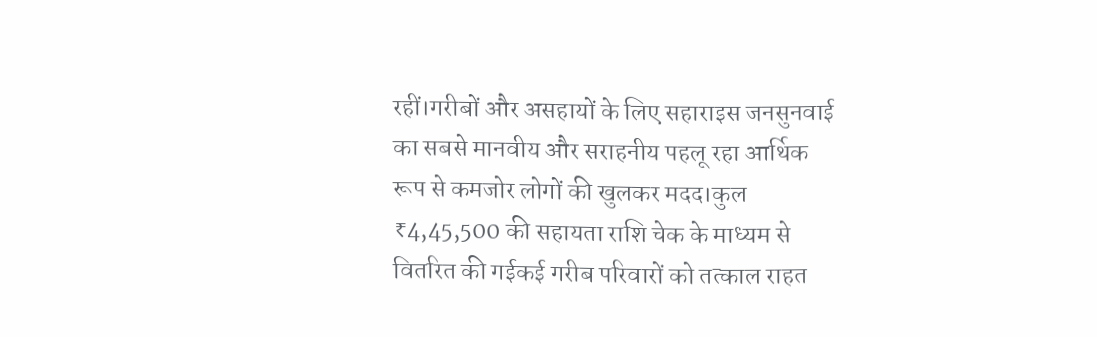रहीं।गरीबों और असहायों के लिए सहाराइस जनसुनवाई का सबसे मानवीय और सराहनीय पहलू रहा आर्थिक रूप से कमजोर लोगों की खुलकर मदद।कुल ₹4,45,500 की सहायता राशि चेक के माध्यम से वितरित की गईकई गरीब परिवारों को तत्काल राहत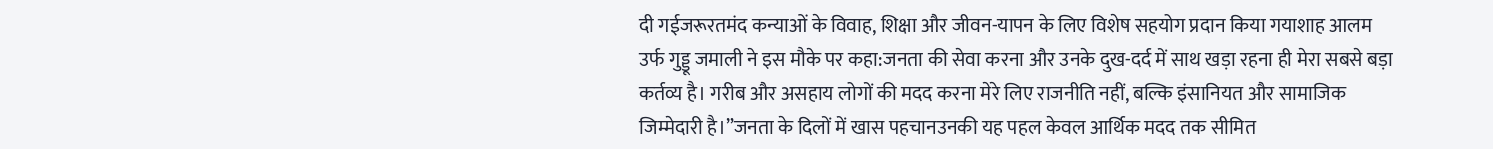दी गईजरूरतमंद कन्याओं के विवाह, शिक्षा और जीवन-यापन के लिए विशेष सहयोग प्रदान किया गयाशाह आलम उर्फ गुड्डू जमाली ने इस मौके पर कहा:जनता की सेवा करना और उनके दुख-दर्द में साथ खड़ा रहना ही मेरा सबसे बड़ा कर्तव्य है। गरीब और असहाय लोगों की मदद करना मेरे लिए राजनीति नहीं, बल्कि इंसानियत और सामाजिक जिम्मेदारी है।”जनता के दिलों में खास पहचानउनकी यह पहल केवल आर्थिक मदद तक सीमित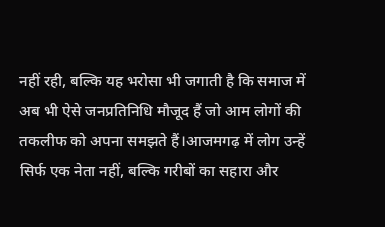नहीं रही, बल्कि यह भरोसा भी जगाती है कि समाज में अब भी ऐसे जनप्रतिनिधि मौजूद हैं जो आम लोगों की तकलीफ को अपना समझते हैं।आजमगढ़ में लोग उन्हें सिर्फ एक नेता नहीं, बल्कि गरीबों का सहारा और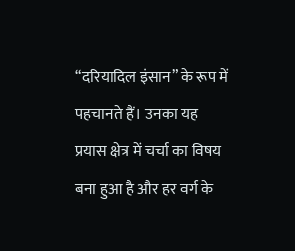“दरियादिल इंसान” के रूप में पहचानते हैं। उनका यह प्रयास क्षेत्र में चर्चा का विषय बना हुआ है और हर वर्ग के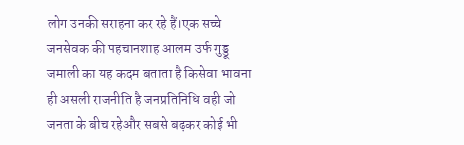लोग उनकी सराहना कर रहे हैं।एक सच्चे जनसेवक की पहचानशाह आलम उर्फ गुड्डू जमाली का यह कदम बताता है किसेवा भावना ही असली राजनीति है जनप्रतिनिधि वही जो जनता के बीच रहेऔर सबसे बढ़कर कोई भी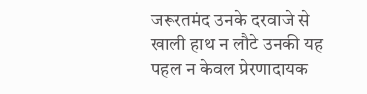जरूरतमंद उनके दरवाजे से खाली हाथ न लौटे उनकी यह पहल न केवल प्रेरणादायक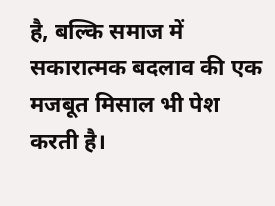है, बल्कि समाज में सकारात्मक बदलाव की एक मजबूत मिसाल भी पेश करती है।